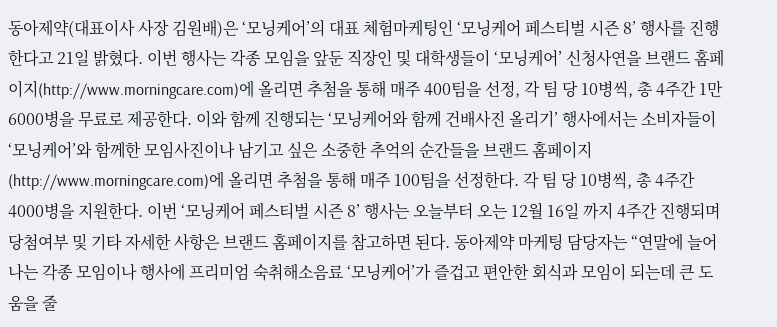동아제약(대표이사 사장 김원배)은 ‘모닝케어’의 대표 체험마케팅인 ‘모닝케어 페스티벌 시즌 8’ 행사를 진행한다고 21일 밝혔다. 이번 행사는 각종 모임을 앞둔 직장인 및 대학생들이 ‘모닝케어’ 신청사연을 브랜드 홈페이지(http://www.morningcare.com)에 올리면 추첨을 통해 매주 400팀을 선정, 각 팀 당 10병씩, 총 4주간 1만6000병을 무료로 제공한다. 이와 함께 진행되는 ‘모닝케어와 함께 건배사진 올리기’ 행사에서는 소비자들이 ‘모닝케어’와 함께한 모임사진이나 남기고 싶은 소중한 추억의 순간들을 브랜드 홈페이지(http://www.morningcare.com)에 올리면 추첨을 통해 매주 100팀을 선정한다. 각 팀 당 10병씩, 총 4주간 4000병을 지원한다. 이번 ‘모닝케어 페스티벌 시즌 8’ 행사는 오늘부터 오는 12월 16일 까지 4주간 진행되며 당첨여부 및 기타 자세한 사항은 브랜드 홈페이지를 참고하면 된다. 동아제약 마케팅 담당자는 “연말에 늘어나는 각종 모임이나 행사에 프리미엄 숙취해소음료 ‘모닝케어’가 즐겁고 편안한 회식과 모임이 되는데 큰 도움을 줄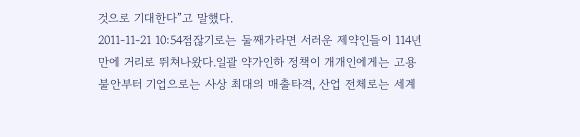것으로 기대한다”고 말했다.
2011-11-21 10:54점잖기로는 둘째가라면 서러운 제약인들이 114년 만에 거리로 뛰쳐나왔다.일괄 약가인하 정책이 개개인에게는 고용불안부터 기업으로는 사상 최대의 매출타격, 산업 전체로는 세계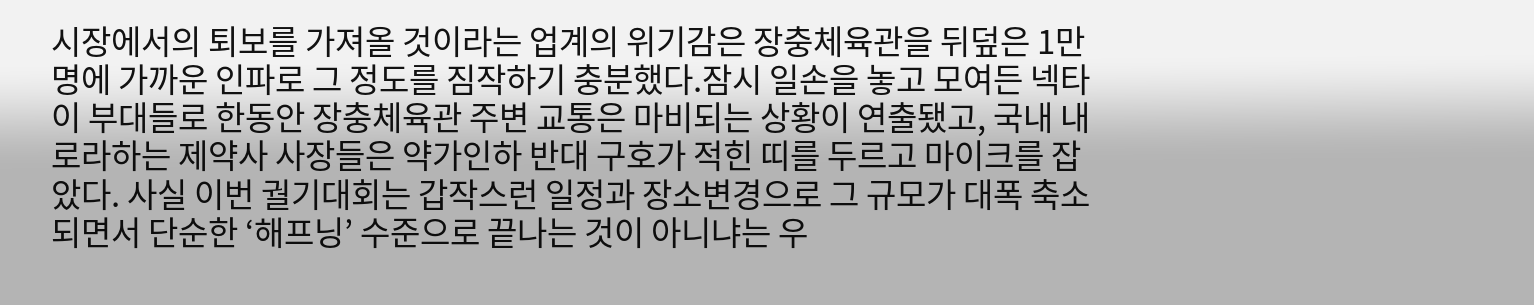시장에서의 퇴보를 가져올 것이라는 업계의 위기감은 장충체육관을 뒤덮은 1만명에 가까운 인파로 그 정도를 짐작하기 충분했다.잠시 일손을 놓고 모여든 넥타이 부대들로 한동안 장충체육관 주변 교통은 마비되는 상황이 연출됐고, 국내 내로라하는 제약사 사장들은 약가인하 반대 구호가 적힌 띠를 두르고 마이크를 잡았다. 사실 이번 궐기대회는 갑작스런 일정과 장소변경으로 그 규모가 대폭 축소되면서 단순한 ‘해프닝’ 수준으로 끝나는 것이 아니냐는 우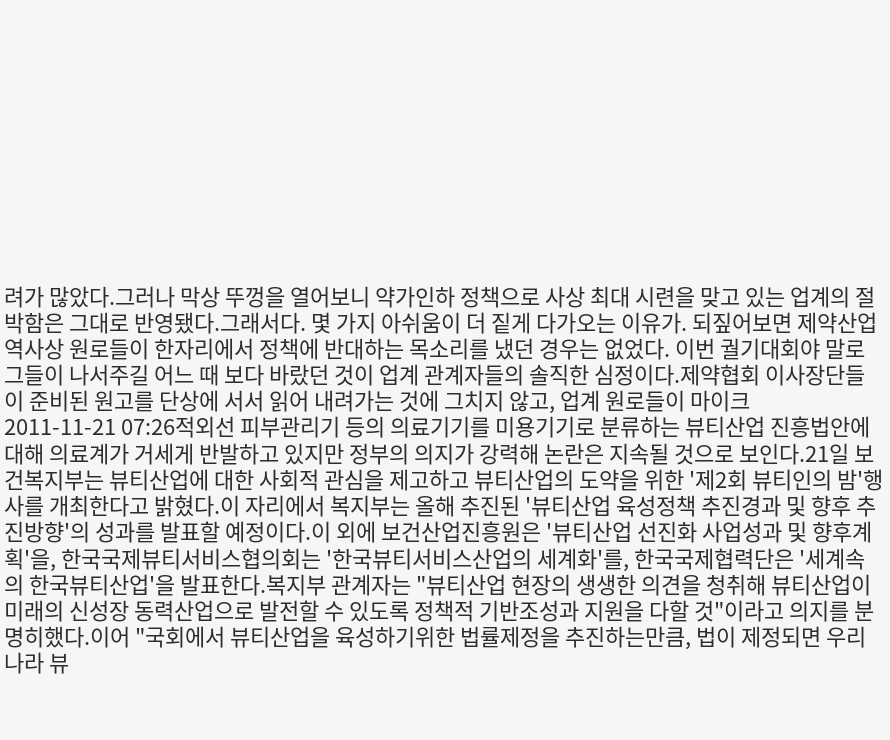려가 많았다.그러나 막상 뚜껑을 열어보니 약가인하 정책으로 사상 최대 시련을 맞고 있는 업계의 절박함은 그대로 반영됐다.그래서다. 몇 가지 아쉬움이 더 짙게 다가오는 이유가. 되짚어보면 제약산업 역사상 원로들이 한자리에서 정책에 반대하는 목소리를 냈던 경우는 없었다. 이번 궐기대회야 말로 그들이 나서주길 어느 때 보다 바랐던 것이 업계 관계자들의 솔직한 심정이다.제약협회 이사장단들이 준비된 원고를 단상에 서서 읽어 내려가는 것에 그치지 않고, 업계 원로들이 마이크
2011-11-21 07:26적외선 피부관리기 등의 의료기기를 미용기기로 분류하는 뷰티산업 진흥법안에 대해 의료계가 거세게 반발하고 있지만 정부의 의지가 강력해 논란은 지속될 것으로 보인다.21일 보건복지부는 뷰티산업에 대한 사회적 관심을 제고하고 뷰티산업의 도약을 위한 '제2회 뷰티인의 밤'행사를 개최한다고 밝혔다.이 자리에서 복지부는 올해 추진된 '뷰티산업 육성정책 추진경과 및 향후 추진방향'의 성과를 발표할 예정이다.이 외에 보건산업진흥원은 '뷰티산업 선진화 사업성과 및 향후계획'을, 한국국제뷰티서비스협의회는 '한국뷰티서비스산업의 세계화'를, 한국국제협력단은 '세계속의 한국뷰티산업'을 발표한다.복지부 관계자는 "뷰티산업 현장의 생생한 의견을 청취해 뷰티산업이 미래의 신성장 동력산업으로 발전할 수 있도록 정책적 기반조성과 지원을 다할 것"이라고 의지를 분명히했다.이어 "국회에서 뷰티산업을 육성하기위한 법률제정을 추진하는만큼, 법이 제정되면 우리나라 뷰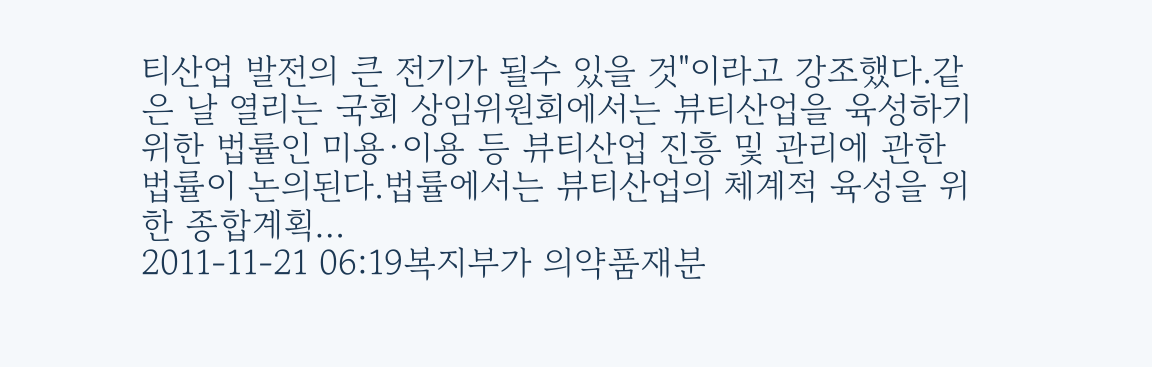티산업 발전의 큰 전기가 될수 있을 것"이라고 강조했다.같은 날 열리는 국회 상임위원회에서는 뷰티산업을 육성하기 위한 법률인 미용·이용 등 뷰티산업 진흥 및 관리에 관한 법률이 논의된다.법률에서는 뷰티산업의 체계적 육성을 위한 종합계획…
2011-11-21 06:19복지부가 의약품재분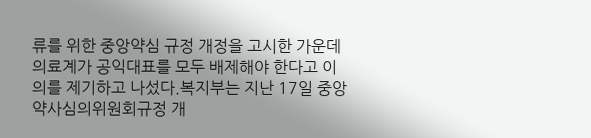류를 위한 중앙약심 규정 개정을 고시한 가운데 의료계가 공익대표를 모두 배제해야 한다고 이의를 제기하고 나섰다.복지부는 지난 17일 중앙약사심의위원회규정 개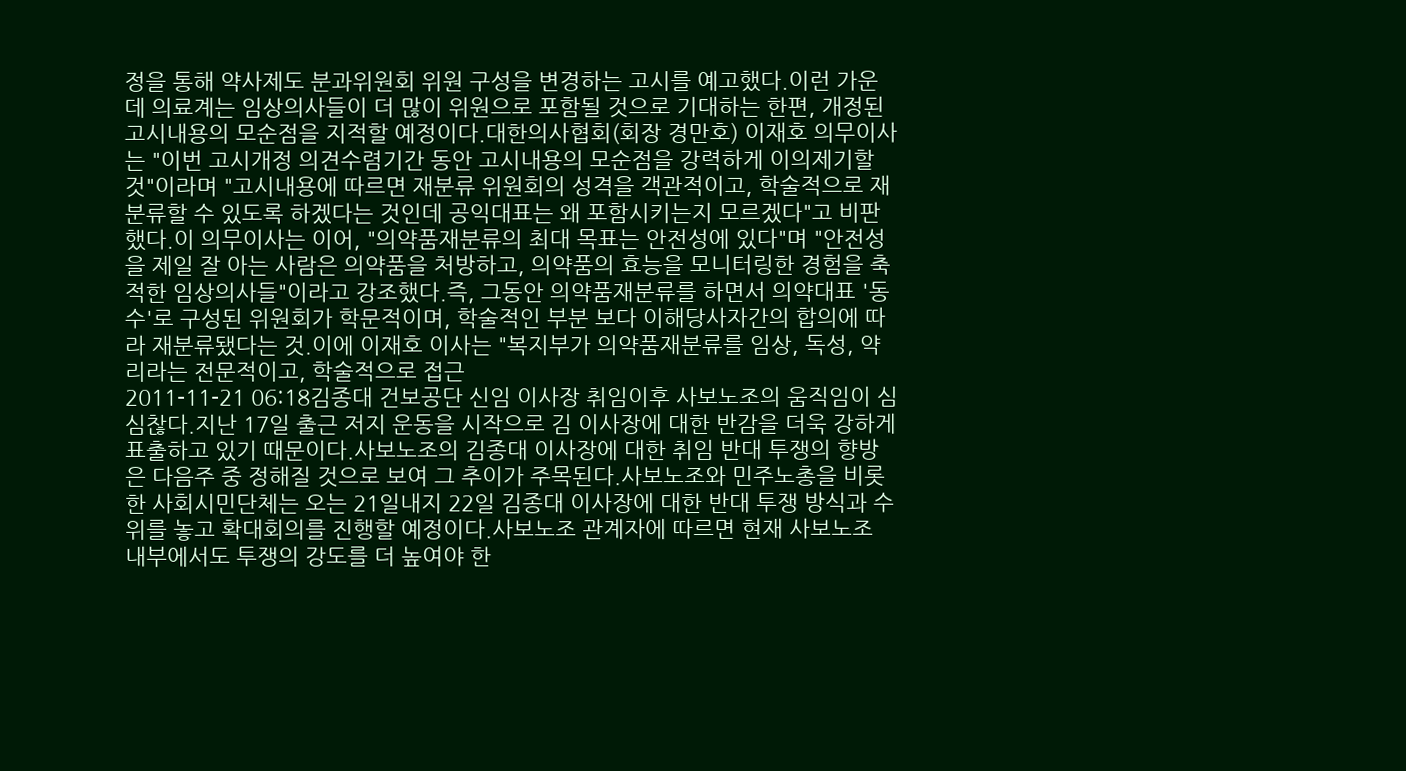정을 통해 약사제도 분과위원회 위원 구성을 변경하는 고시를 예고했다.이런 가운데 의료계는 임상의사들이 더 많이 위원으로 포함될 것으로 기대하는 한편, 개정된 고시내용의 모순점을 지적할 예정이다.대한의사협회(회장 경만호) 이재호 의무이사는 "이번 고시개정 의견수렴기간 동안 고시내용의 모순점을 강력하게 이의제기할 것"이라며 "고시내용에 따르면 재분류 위원회의 성격을 객관적이고, 학술적으로 재분류할 수 있도록 하겠다는 것인데 공익대표는 왜 포함시키는지 모르겠다"고 비판했다.이 의무이사는 이어, "의약품재분류의 최대 목표는 안전성에 있다"며 "안전성을 제일 잘 아는 사람은 의약품을 처방하고, 의약품의 효능을 모니터링한 경험을 축적한 임상의사들"이라고 강조했다.즉, 그동안 의약품재분류를 하면서 의약대표 '동수'로 구성된 위원회가 학문적이며, 학술적인 부분 보다 이해당사자간의 합의에 따라 재분류됐다는 것.이에 이재호 이사는 "복지부가 의약품재분류를 임상, 독성, 약리라는 전문적이고, 학술적으로 접근
2011-11-21 06:18김종대 건보공단 신임 이사장 취임이후 사보노조의 움직임이 심심찮다.지난 17일 출근 저지 운동을 시작으로 김 이사장에 대한 반감을 더욱 강하게 표출하고 있기 때문이다.사보노조의 김종대 이사장에 대한 취임 반대 투쟁의 향방은 다음주 중 정해질 것으로 보여 그 추이가 주목된다.사보노조와 민주노총을 비롯한 사회시민단체는 오는 21일내지 22일 김종대 이사장에 대한 반대 투쟁 방식과 수위를 놓고 확대회의를 진행할 예정이다.사보노조 관계자에 따르면 현재 사보노조 내부에서도 투쟁의 강도를 더 높여야 한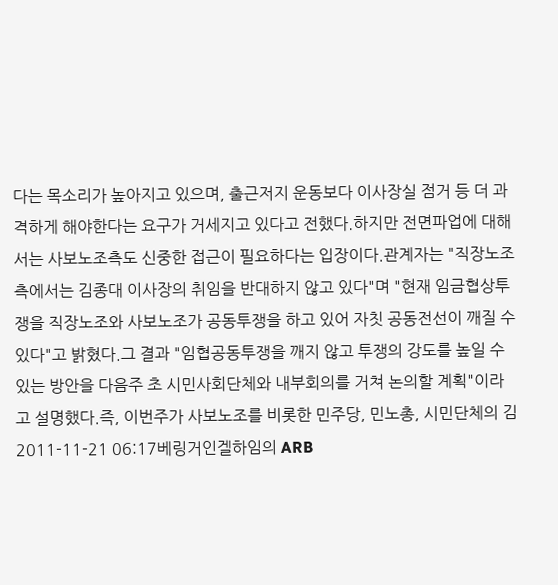다는 목소리가 높아지고 있으며, 출근저지 운동보다 이사장실 점거 등 더 과격하게 해야한다는 요구가 거세지고 있다고 전했다.하지만 전면파업에 대해서는 사보노조측도 신중한 접근이 필요하다는 입장이다.관계자는 "직장노조측에서는 김종대 이사장의 취임을 반대하지 않고 있다"며 "현재 임금협상투쟁을 직장노조와 사보노조가 공동투쟁을 하고 있어 자칫 공동전선이 깨질 수 있다"고 밝혔다.그 결과 "임협공동투쟁을 깨지 않고 투쟁의 강도를 높일 수 있는 방안을 다음주 초 시민사회단체와 내부회의를 거쳐 논의할 계획"이라고 설명했다.즉, 이번주가 사보노조를 비롯한 민주당, 민노총, 시민단체의 김
2011-11-21 06:17베링거인겔하임의 ARB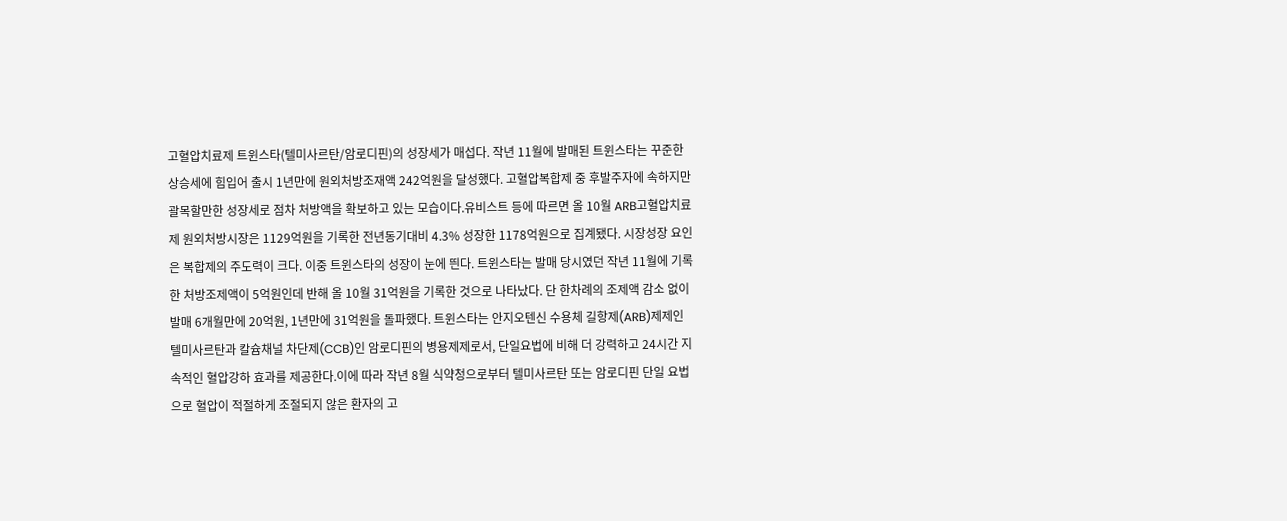고혈압치료제 트윈스타(텔미사르탄/암로디핀)의 성장세가 매섭다. 작년 11월에 발매된 트윈스타는 꾸준한 상승세에 힘입어 출시 1년만에 원외처방조재액 242억원을 달성했다. 고혈압복합제 중 후발주자에 속하지만 괄목할만한 성장세로 점차 처방액을 확보하고 있는 모습이다.유비스트 등에 따르면 올 10월 ARB고혈압치료제 원외처방시장은 1129억원을 기록한 전년동기대비 4.3% 성장한 1178억원으로 집계됐다. 시장성장 요인은 복합제의 주도력이 크다. 이중 트윈스타의 성장이 눈에 띈다. 트윈스타는 발매 당시였던 작년 11월에 기록한 처방조제액이 5억원인데 반해 올 10월 31억원을 기록한 것으로 나타났다. 단 한차례의 조제액 감소 없이 발매 6개월만에 20억원, 1년만에 31억원을 돌파했다. 트윈스타는 안지오텐신 수용체 길항제(ARB)제제인 텔미사르탄과 칼슘채널 차단제(CCB)인 암로디핀의 병용제제로서, 단일요법에 비해 더 강력하고 24시간 지속적인 혈압강하 효과를 제공한다.이에 따라 작년 8월 식약청으로부터 텔미사르탄 또는 암로디핀 단일 요법으로 혈압이 적절하게 조절되지 않은 환자의 고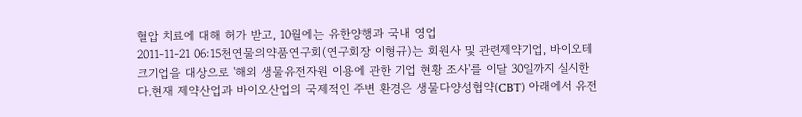혈압 치료에 대해 허가 받고, 10월에는 유한양행과 국내 영업
2011-11-21 06:15천연물의약품연구회(연구회장 이형규)는 회원사 및 관련제약기업, 바이오테크기업을 대상으로 '해외 생물유전자원 이용에 관한 기업 현황 조사'를 이달 30일까지 실시한다.현재 제약산업과 바이오산업의 국제적인 주변 환경은 생물다양성협약(CBT) 아래에서 유전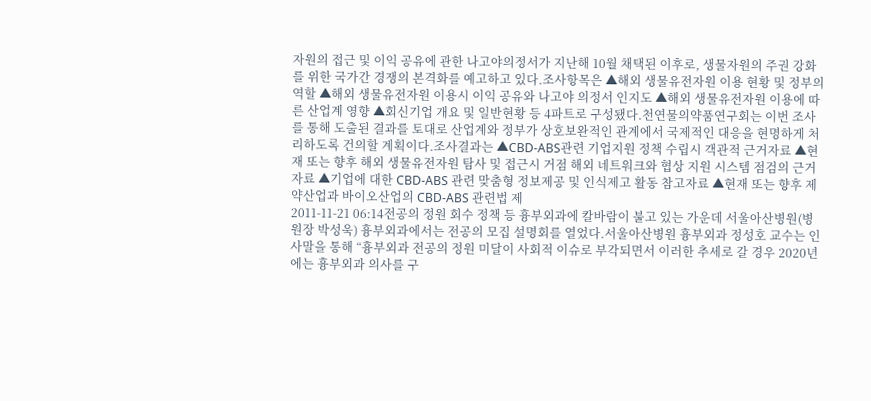자원의 접근 및 이익 공유에 관한 나고야의정서가 지난해 10월 채택된 이후로, 생물자원의 주권 강화를 위한 국가간 경쟁의 본격화를 예고하고 있다.조사항목은 ▲해외 생물유전자원 이용 현황 및 정부의 역할 ▲해외 생물유전자원 이용시 이익 공유와 나고야 의정서 인지도 ▲해외 생물유전자원 이용에 따른 산업계 영향 ▲회신기업 개요 및 일반현황 등 4파트로 구성됐다.천연물의약품연구회는 이번 조사를 통해 도출된 결과를 토대로 산업계와 정부가 상호보완적인 관계에서 국제적인 대응을 현명하게 처리하도록 건의할 계획이다.조사결과는 ▲CBD-ABS관련 기업지원 정책 수립시 객관적 근거자료 ▲현재 또는 향후 해외 생물유전자원 탐사 및 접근시 거점 해외 네트워크와 협상 지원 시스템 점검의 근거자료 ▲기업에 대한 CBD-ABS 관련 맞춤형 정보제공 및 인식제고 활동 참고자료 ▲현재 또는 향후 제약산업과 바이오산업의 CBD-ABS 관련법 제
2011-11-21 06:14전공의 정원 회수 정책 등 흉부외과에 칼바람이 불고 있는 가운데 서울아산병원(병원장 박성욱) 흉부외과에서는 전공의 모집 설명회를 열었다.서울아산병원 흉부외과 정성호 교수는 인사말을 통해 “흉부외과 전공의 정원 미달이 사회적 이슈로 부각되면서 이러한 추세로 갈 경우 2020년에는 흉부외과 의사를 구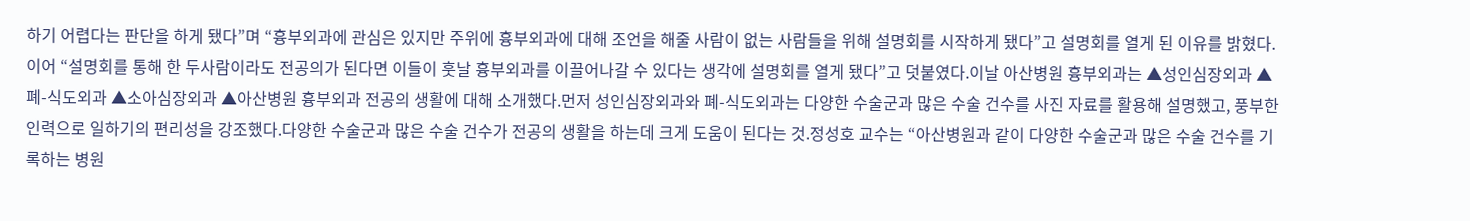하기 어렵다는 판단을 하게 됐다”며 “흉부외과에 관심은 있지만 주위에 흉부외과에 대해 조언을 해줄 사람이 없는 사람들을 위해 설명회를 시작하게 됐다”고 설명회를 열게 된 이유를 밝혔다.이어 “설명회를 통해 한 두사람이라도 전공의가 된다면 이들이 훗날 흉부외과를 이끌어나갈 수 있다는 생각에 설명회를 열게 됐다”고 덧붙였다.이날 아산병원 흉부외과는 ▲성인심장외과 ▲폐-식도외과 ▲소아심장외과 ▲아산병원 흉부외과 전공의 생활에 대해 소개했다.먼저 성인심장외과와 폐-식도외과는 다양한 수술군과 많은 수술 건수를 사진 자료를 활용해 설명했고, 풍부한 인력으로 일하기의 편리성을 강조했다.다양한 수술군과 많은 수술 건수가 전공의 생활을 하는데 크게 도움이 된다는 것.정성호 교수는 “아산병원과 같이 다양한 수술군과 많은 수술 건수를 기록하는 병원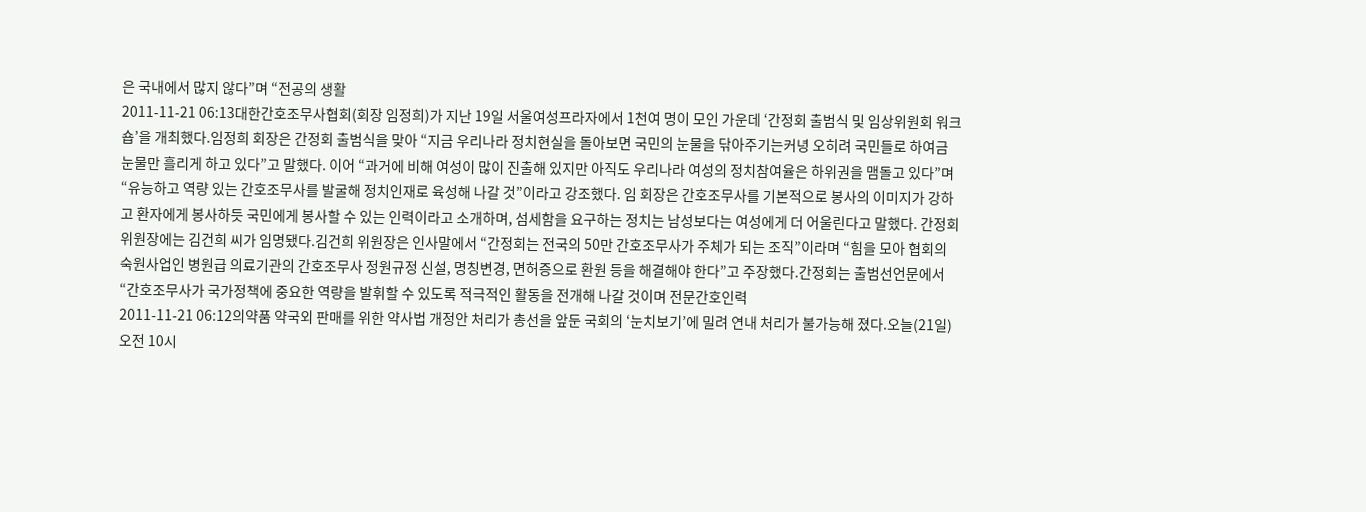은 국내에서 많지 않다”며 “전공의 생활
2011-11-21 06:13대한간호조무사협회(회장 임정희)가 지난 19일 서울여성프라자에서 1천여 명이 모인 가운데 ‘간정회 출범식 및 임상위원회 워크숍’을 개최했다.임정희 회장은 간정회 출범식을 맞아 “지금 우리나라 정치현실을 돌아보면 국민의 눈물을 닦아주기는커녕 오히려 국민들로 하여금 눈물만 흘리게 하고 있다”고 말했다. 이어 “과거에 비해 여성이 많이 진출해 있지만 아직도 우리나라 여성의 정치참여율은 하위권을 맴돌고 있다”며 “유능하고 역량 있는 간호조무사를 발굴해 정치인재로 육성해 나갈 것”이라고 강조했다. 임 회장은 간호조무사를 기본적으로 봉사의 이미지가 강하고 환자에게 봉사하듯 국민에게 봉사할 수 있는 인력이라고 소개하며, 섬세함을 요구하는 정치는 남성보다는 여성에게 더 어울린다고 말했다. 간정회 위원장에는 김건희 씨가 임명됐다.김건희 위원장은 인사말에서 “간정회는 전국의 50만 간호조무사가 주체가 되는 조직”이라며 “힘을 모아 협회의 숙원사업인 병원급 의료기관의 간호조무사 정원규정 신설, 명칭변경, 면허증으로 환원 등을 해결해야 한다”고 주장했다.간정회는 출범선언문에서 “간호조무사가 국가정책에 중요한 역량을 발휘할 수 있도록 적극적인 활동을 전개해 나갈 것이며 전문간호인력
2011-11-21 06:12의약품 약국외 판매를 위한 약사법 개정안 처리가 총선을 앞둔 국회의 ‘눈치보기’에 밀려 연내 처리가 불가능해 졌다.오늘(21일) 오전 10시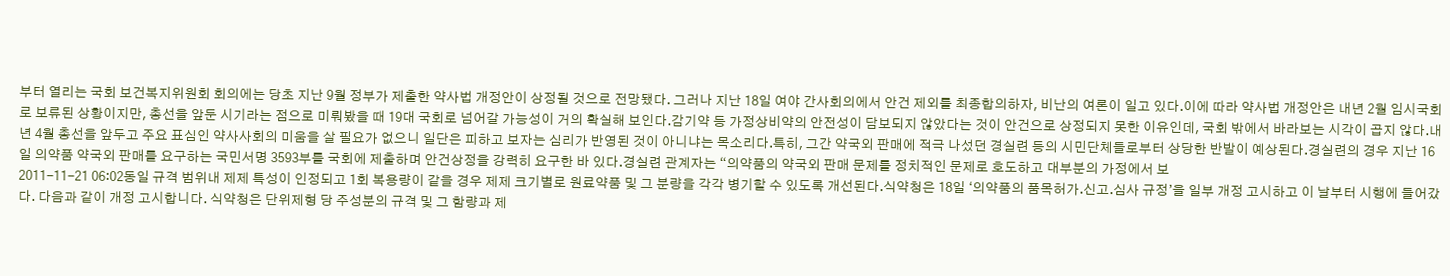부터 열리는 국회 보건복지위원회 회의에는 당초 지난 9월 정부가 제출한 약사법 개정안이 상정될 것으로 전망됐다. 그러나 지난 18일 여야 간사회의에서 안건 제외를 최종합의하자, 비난의 여론이 일고 있다.이에 따라 약사법 개정안은 내년 2월 임시국회로 보류된 상황이지만, 총선을 앞둔 시기라는 점으로 미뤄봤을 때 19대 국회로 넘어갈 가능성이 거의 확실해 보인다.감기약 등 가정상비약의 안전성이 담보되지 않았다는 것이 안건으로 상정되지 못한 이유인데, 국회 밖에서 바라보는 시각이 곱지 않다.내년 4월 총선을 앞두고 주요 표심인 약사사회의 미움을 살 필요가 없으니 일단은 피하고 보자는 심리가 반영된 것이 아니냐는 목소리다.특히, 그간 약국외 판매에 적극 나섰던 경실련 등의 시민단체들로부터 상당한 반발이 예상된다.경실련의 경우 지난 16일 의약품 약국외 판매를 요구하는 국민서명 3593부를 국회에 제출하며 안건상정을 강력히 요구한 바 있다.경실련 관계자는 “의약품의 약국외 판매 문제를 정치적인 문제로 호도하고 대부분의 가정에서 보
2011-11-21 06:02동일 규격 범위내 제제 특성이 인정되고 1회 복용량이 같을 경우 제제 크기별로 원료약품 및 그 분량을 각각 병기할 수 있도록 개선된다.식약청은 18일 ‘의약품의 품목허가․신고․심사 규정’을 일부 개정 고시하고 이 날부터 시행에 들어갔다. 다음과 같이 개정 고시합니다. 식약청은 단위제형 당 주성분의 규격 및 그 함량과 제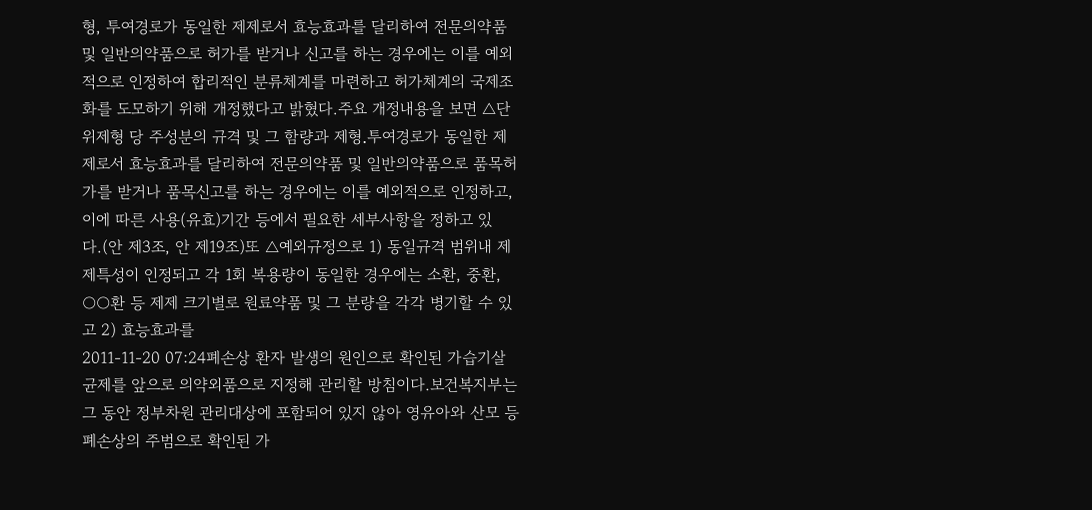형, 투여경로가 동일한 제제로서 효능효과를 달리하여 전문의약품 및 일반의약품으로 허가를 받거나 신고를 하는 경우에는 이를 예외적으로 인정하여 합리적인 분류체계를 마련하고 허가체계의 국제조화를 도모하기 위해 개정했다고 밝혔다.주요 개정내용을 보면 △단위제형 당 주성분의 규격 및 그 함량과 제형․투여경로가 동일한 제제로서 효능효과를 달리하여 전문의약품 및 일반의약품으로 품목허가를 받거나 품목신고를 하는 경우에는 이를 예외적으로 인정하고, 이에 따른 사용(유효)기간 등에서 필요한 세부사항을 정하고 있다.(안 제3조, 안 제19조)또 △예외규정으로 1) 동일규격 범위내 제제특성이 인정되고 각 1회 복용량이 동일한 경우에는 소환, 중환, ○○환 등 제제 크기별로 원료약품 및 그 분량을 각각 병기할 수 있고 2) 효능효과를
2011-11-20 07:24폐손상 환자 발생의 원인으로 확인된 가습기살균제를 앞으로 의약외품으로 지정해 관리할 방침이다.보건복지부는 그 동안 정부차원 관리대상에 포함되어 있지 않아 영유아와 산모 등폐손상의 주범으로 확인된 가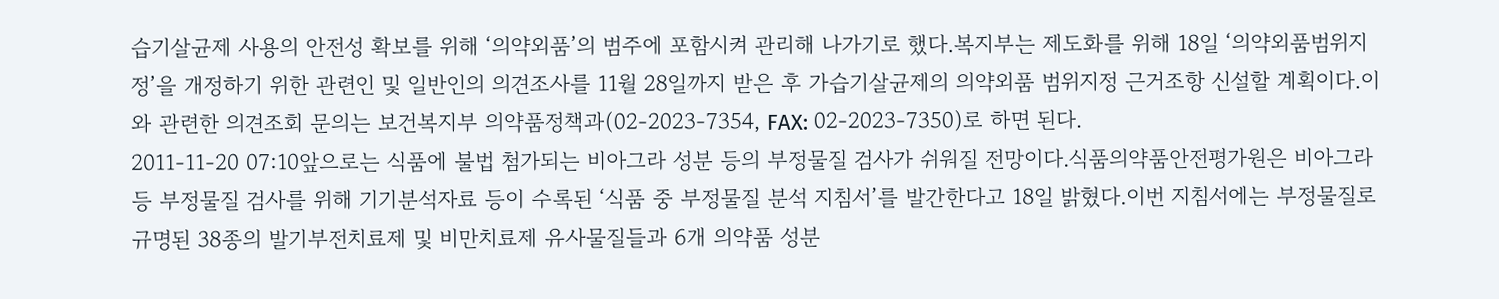습기살균제 사용의 안전성 확보를 위해 ‘의약외품’의 범주에 포함시켜 관리해 나가기로 했다.복지부는 제도화를 위해 18일 ‘의약외품범위지정’을 개정하기 위한 관련인 및 일반인의 의견조사를 11월 28일까지 받은 후 가습기살균제의 의약외품 범위지정 근거조항 신설할 계획이다.이와 관련한 의견조회 문의는 보건복지부 의약품정책과(02-2023-7354, FAX: 02-2023-7350)로 하면 된다.
2011-11-20 07:10앞으로는 식품에 불법 첨가되는 비아그라 성분 등의 부정물질 검사가 쉬워질 전망이다.식품의약품안전평가원은 비아그라 등 부정물질 검사를 위해 기기분석자료 등이 수록된 ‘식품 중 부정물질 분석 지침서’를 발간한다고 18일 밝혔다.이번 지침서에는 부정물질로 규명된 38종의 발기부전치료제 및 비만치료제 유사물질들과 6개 의약품 성분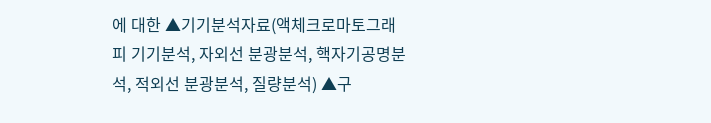에 대한 ▲기기분석자료(액체크로마토그래피 기기분석, 자외선 분광분석, 핵자기공명분석, 적외선 분광분석, 질량분석) ▲구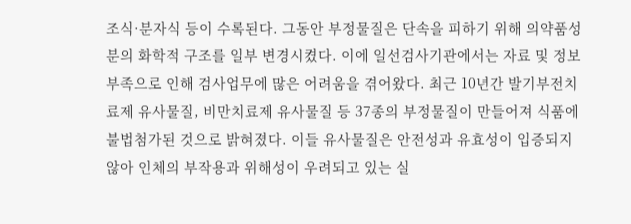조식·분자식 등이 수록된다. 그동안 부정물질은 단속을 피하기 위해 의약품성분의 화학적 구조를 일부 변경시켰다. 이에 일선검사기관에서는 자료 및 정보부족으로 인해 검사업무에 많은 어려움을 겪어왔다. 최근 10년간 발기부전치료제 유사물질, 비만치료제 유사물질 등 37종의 부정물질이 만들어져 식품에 불법첨가된 것으로 밝혀졌다. 이들 유사물질은 안전성과 유효성이 입증되지 않아 인체의 부작용과 위해성이 우려되고 있는 실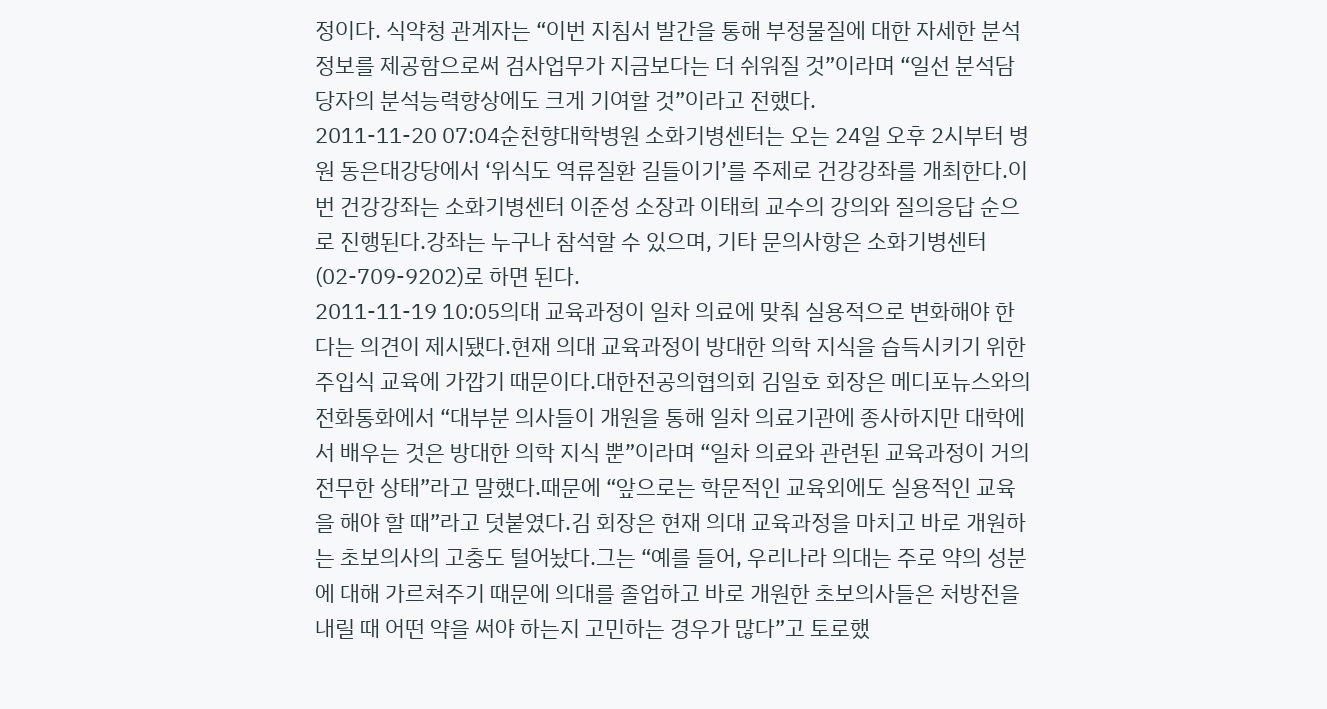정이다. 식약청 관계자는 “이번 지침서 발간을 통해 부정물질에 대한 자세한 분석정보를 제공함으로써 검사업무가 지금보다는 더 쉬워질 것”이라며 “일선 분석담당자의 분석능력향상에도 크게 기여할 것”이라고 전했다.
2011-11-20 07:04순천향대학병원 소화기병센터는 오는 24일 오후 2시부터 병원 동은대강당에서 ‘위식도 역류질환 길들이기’를 주제로 건강강좌를 개최한다.이번 건강강좌는 소화기병센터 이준성 소장과 이태희 교수의 강의와 질의응답 순으로 진행된다.강좌는 누구나 참석할 수 있으며, 기타 문의사항은 소화기병센터(02-709-9202)로 하면 된다.
2011-11-19 10:05의대 교육과정이 일차 의료에 맞춰 실용적으로 변화해야 한다는 의견이 제시됐다.현재 의대 교육과정이 방대한 의학 지식을 습득시키기 위한 주입식 교육에 가깝기 때문이다.대한전공의협의회 김일호 회장은 메디포뉴스와의 전화통화에서 “대부분 의사들이 개원을 통해 일차 의료기관에 종사하지만 대학에서 배우는 것은 방대한 의학 지식 뿐”이라며 “일차 의료와 관련된 교육과정이 거의 전무한 상태”라고 말했다.때문에 “앞으로는 학문적인 교육외에도 실용적인 교육을 해야 할 때”라고 덧붙였다.김 회장은 현재 의대 교육과정을 마치고 바로 개원하는 초보의사의 고충도 털어놨다.그는 “예를 들어, 우리나라 의대는 주로 약의 성분에 대해 가르쳐주기 때문에 의대를 졸업하고 바로 개원한 초보의사들은 처방전을 내릴 때 어떤 약을 써야 하는지 고민하는 경우가 많다”고 토로했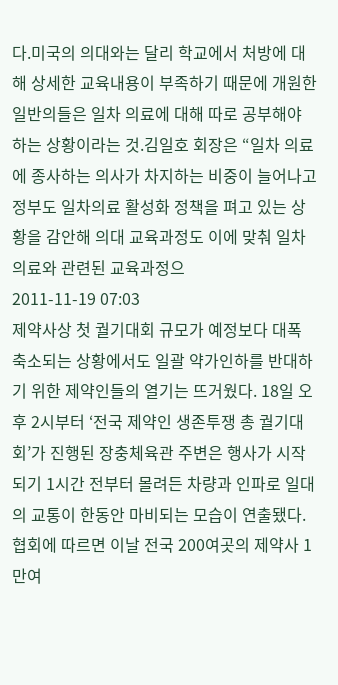다.미국의 의대와는 달리 학교에서 처방에 대해 상세한 교육내용이 부족하기 때문에 개원한 일반의들은 일차 의료에 대해 따로 공부해야 하는 상황이라는 것.김일호 회장은 “일차 의료에 종사하는 의사가 차지하는 비중이 늘어나고 정부도 일차의료 활성화 정책을 펴고 있는 상황을 감안해 의대 교육과정도 이에 맞춰 일차 의료와 관련된 교육과정으
2011-11-19 07:03
제약사상 첫 궐기대회 규모가 예정보다 대폭 축소되는 상황에서도 일괄 약가인하를 반대하기 위한 제약인들의 열기는 뜨거웠다. 18일 오후 2시부터 ‘전국 제약인 생존투쟁 총 궐기대회’가 진행된 장충체육관 주변은 행사가 시작되기 1시간 전부터 몰려든 차량과 인파로 일대의 교통이 한동안 마비되는 모습이 연출됐다. 협회에 따르면 이날 전국 200여곳의 제약사 1만여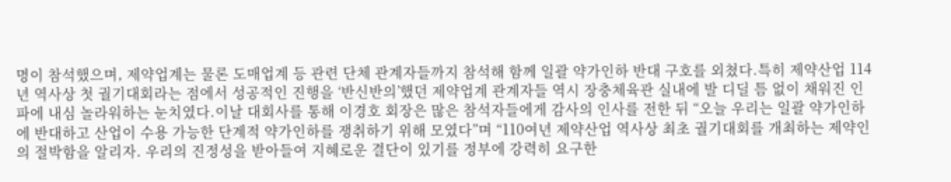명이 참석했으며, 제약업계는 물론 도매업계 등 관련 단체 관계자들까지 참석해 함께 일괄 약가인하 반대 구호를 외쳤다.특히 제약산업 114년 역사상 첫 궐기대회라는 점에서 성공적인 진행을 ‘반신반의’했던 제약업계 관계자들 역시 장충체육관 실내에 발 디딜 틈 없이 채워진 인파에 내심 놀라워하는 눈치였다.이날 대회사를 통해 이경호 회장은 많은 참석자들에게 감사의 인사를 전한 뒤 “오늘 우리는 일괄 약가인하에 반대하고 산업이 수용 가능한 단계적 약가인하를 쟁취하기 위해 모였다”며 “110여년 제약산업 역사상 최초 궐기대회를 개최하는 제약인의 절박함을 알리자. 우리의 진정성을 받아들여 지혜로운 결단이 있기를 정부에 강력히 요구한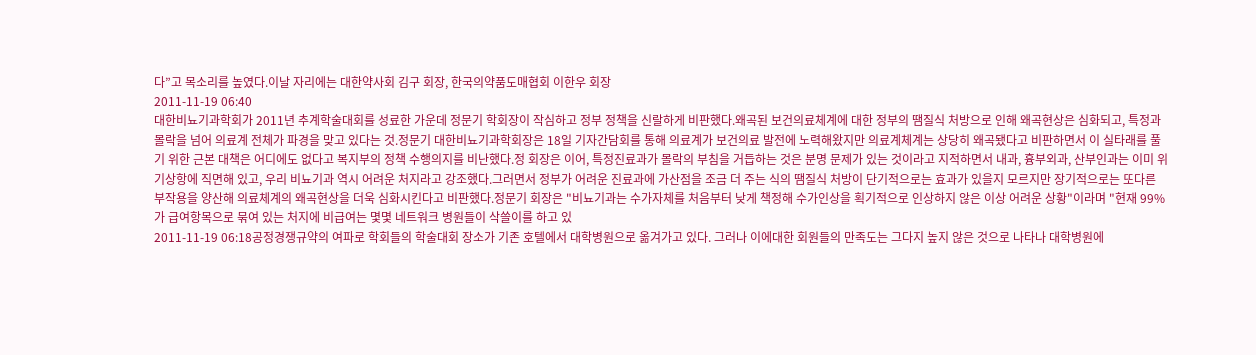다”고 목소리를 높였다.이날 자리에는 대한약사회 김구 회장, 한국의약품도매협회 이한우 회장
2011-11-19 06:40
대한비뇨기과학회가 2011년 추계학술대회를 성료한 가운데 정문기 학회장이 작심하고 정부 정책을 신랄하게 비판했다.왜곡된 보건의료체계에 대한 정부의 땜질식 처방으로 인해 왜곡현상은 심화되고, 특정과 몰락을 넘어 의료계 전체가 파경을 맞고 있다는 것.정문기 대한비뇨기과학회장은 18일 기자간담회를 통해 의료계가 보건의료 발전에 노력해왔지만 의료계체계는 상당히 왜곡됐다고 비판하면서 이 실타래를 풀기 위한 근본 대책은 어디에도 없다고 복지부의 정책 수행의지를 비난했다.정 회장은 이어, 특정진료과가 몰락의 부침을 거듭하는 것은 분명 문제가 있는 것이라고 지적하면서 내과, 흉부외과, 산부인과는 이미 위기상항에 직면해 있고, 우리 비뇨기과 역시 어려운 처지라고 강조했다.그러면서 정부가 어려운 진료과에 가산점을 조금 더 주는 식의 땜질식 처방이 단기적으로는 효과가 있을지 모르지만 장기적으로는 또다른 부작용을 양산해 의료체계의 왜곡현상을 더욱 심화시킨다고 비판했다.정문기 회장은 "비뇨기과는 수가자체를 처음부터 낮게 책정해 수가인상을 획기적으로 인상하지 않은 이상 어려운 상황"이라며 "현재 99%가 급여항목으로 묶여 있는 처지에 비급여는 몇몇 네트워크 병원들이 삭쓸이를 하고 있
2011-11-19 06:18공정경쟁규약의 여파로 학회들의 학술대회 장소가 기존 호텔에서 대학병원으로 옮겨가고 있다. 그러나 이에대한 회원들의 만족도는 그다지 높지 않은 것으로 나타나 대학병원에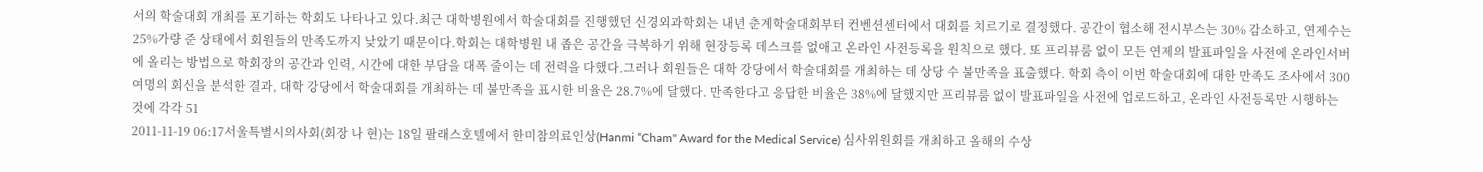서의 학술대회 개최를 포기하는 학회도 나타나고 있다.최근 대학병원에서 학술대회를 진행했던 신경외과학회는 내년 춘계학술대회부터 컨벤션센터에서 대회를 치르기로 결정했다. 공간이 협소해 전시부스는 30% 감소하고, 연제수는 25%가량 준 상태에서 회원들의 만족도까지 낮았기 때문이다.학회는 대학병원 내 좁은 공간을 극복하기 위해 현장등록 데스크를 없애고 온라인 사전등록을 원칙으로 했다. 또 프리뷰룸 없이 모든 연제의 발표파일을 사전에 온라인서버에 올리는 방법으로 학회장의 공간과 인력, 시간에 대한 부담을 대폭 줄이는 데 전력을 다했다.그러나 회원들은 대학 강당에서 학술대회를 개최하는 데 상당 수 불만족을 표출했다. 학회 측이 이번 학술대회에 대한 만족도 조사에서 300여명의 회신을 분석한 결과, 대학 강당에서 학술대회를 개최하는 데 불만족을 표시한 비율은 28.7%에 달했다. 만족한다고 응답한 비율은 38%에 달했지만 프리뷰룸 없이 발표파일을 사전에 업로드하고, 온라인 사전등록만 시행하는 것에 각각 51
2011-11-19 06:17서울특별시의사회(회장 나 현)는 18일 팔래스호텔에서 한미참의료인상(Hanmi “Cham" Award for the Medical Service) 심사위원회를 개최하고 올해의 수상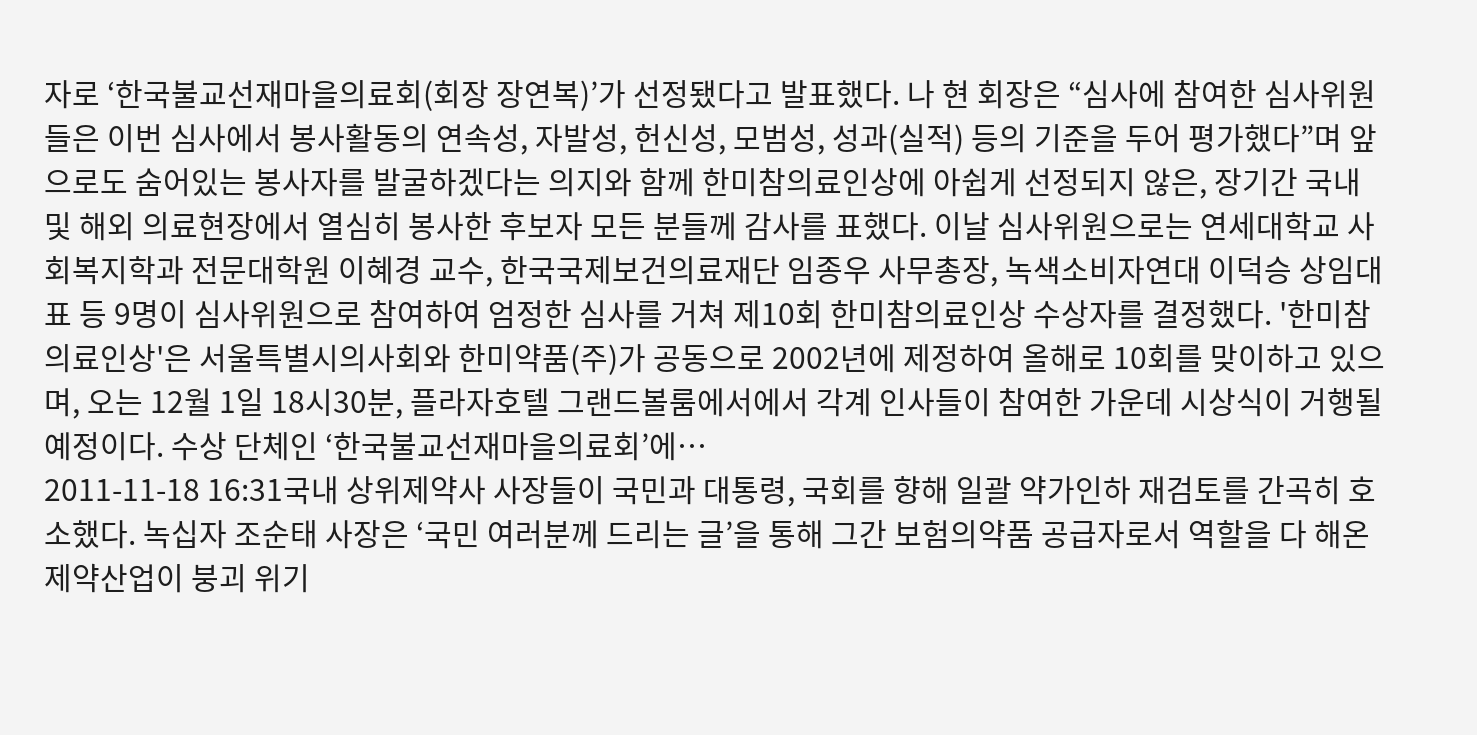자로 ‘한국불교선재마을의료회(회장 장연복)’가 선정됐다고 발표했다. 나 현 회장은 “심사에 참여한 심사위원들은 이번 심사에서 봉사활동의 연속성, 자발성, 헌신성, 모범성, 성과(실적) 등의 기준을 두어 평가했다”며 앞으로도 숨어있는 봉사자를 발굴하겠다는 의지와 함께 한미참의료인상에 아쉽게 선정되지 않은, 장기간 국내 및 해외 의료현장에서 열심히 봉사한 후보자 모든 분들께 감사를 표했다. 이날 심사위원으로는 연세대학교 사회복지학과 전문대학원 이혜경 교수, 한국국제보건의료재단 임종우 사무총장, 녹색소비자연대 이덕승 상임대표 등 9명이 심사위원으로 참여하여 엄정한 심사를 거쳐 제10회 한미참의료인상 수상자를 결정했다. '한미참의료인상'은 서울특별시의사회와 한미약품(주)가 공동으로 2002년에 제정하여 올해로 10회를 맞이하고 있으며, 오는 12월 1일 18시30분, 플라자호텔 그랜드볼룸에서에서 각계 인사들이 참여한 가운데 시상식이 거행될 예정이다. 수상 단체인 ‘한국불교선재마을의료회’에…
2011-11-18 16:31국내 상위제약사 사장들이 국민과 대통령, 국회를 향해 일괄 약가인하 재검토를 간곡히 호소했다. 녹십자 조순태 사장은 ‘국민 여러분께 드리는 글’을 통해 그간 보험의약품 공급자로서 역할을 다 해온 제약산업이 붕괴 위기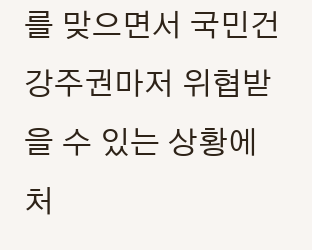를 맞으면서 국민건강주권마저 위협받을 수 있는 상황에 처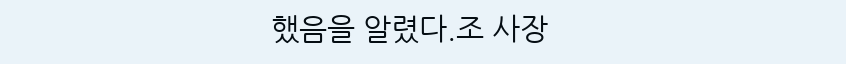했음을 알렸다.조 사장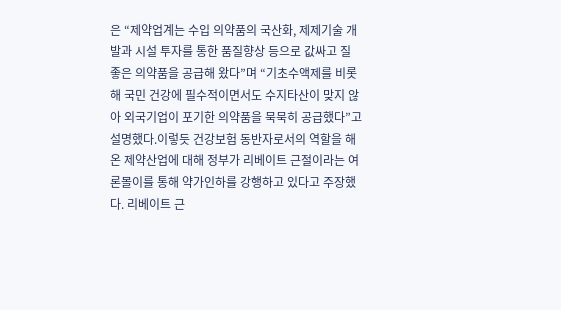은 “제약업계는 수입 의약품의 국산화, 제제기술 개발과 시설 투자를 통한 품질향상 등으로 값싸고 질 좋은 의약품을 공급해 왔다”며 “기초수액제를 비롯해 국민 건강에 필수적이면서도 수지타산이 맞지 않아 외국기업이 포기한 의약품을 묵묵히 공급했다”고 설명했다.이렇듯 건강보험 동반자로서의 역할을 해온 제약산업에 대해 정부가 리베이트 근절이라는 여론몰이를 통해 약가인하를 강행하고 있다고 주장했다. 리베이트 근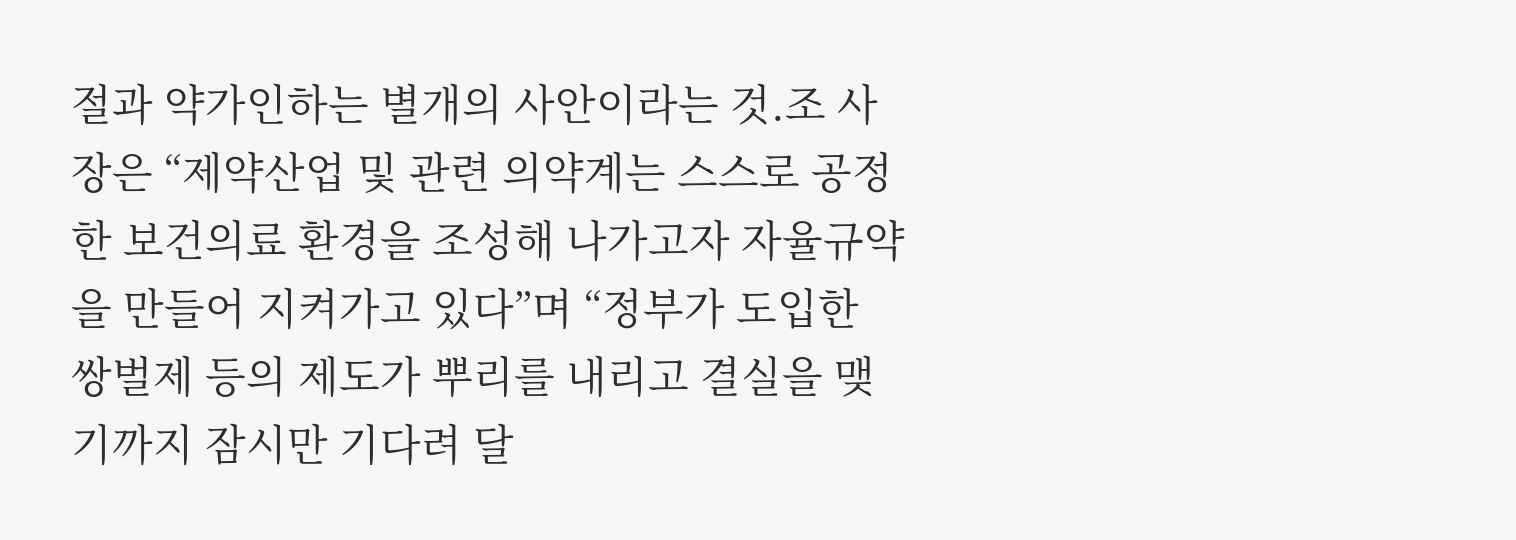절과 약가인하는 별개의 사안이라는 것.조 사장은 “제약산업 및 관련 의약계는 스스로 공정한 보건의료 환경을 조성해 나가고자 자율규약을 만들어 지켜가고 있다”며 “정부가 도입한 쌍벌제 등의 제도가 뿌리를 내리고 결실을 맺기까지 잠시만 기다려 달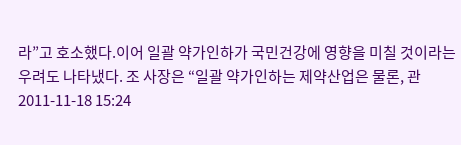라”고 호소했다.이어 일괄 약가인하가 국민건강에 영향을 미칠 것이라는 우려도 나타냈다. 조 사장은 “일괄 약가인하는 제약산업은 물론, 관
2011-11-18 15:24